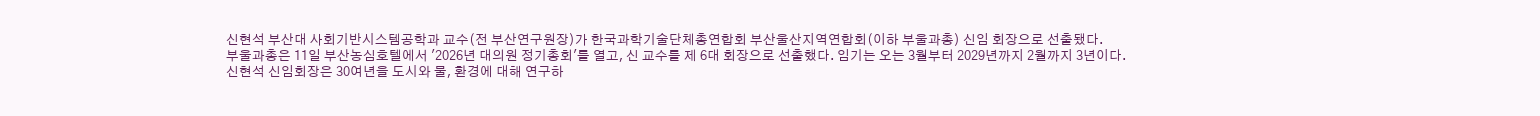신현석 부산대 사회기반시스템공학과 교수(전 부산연구원장)가 한국과학기술단체총연합회 부산울산지역연합회(이하 부울과총) 신임 회장으로 선출됐다.
부울과총은 11일 부산농심호텔에서 '2026년 대의원 정기총회'를 열고, 신 교수를 제 6대 회장으로 선출했다. 임기는 오는 3월부터 2029년까지 2월까지 3년이다.
신현석 신임회장은 30여년을 도시와 물, 환경에 대해 연구하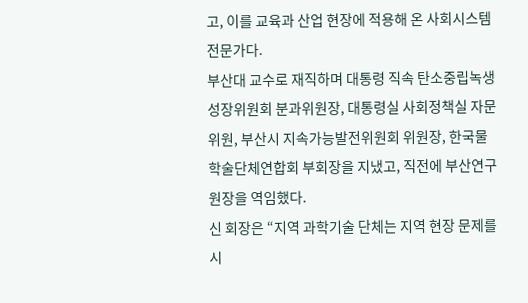고, 이를 교육과 산업 현장에 적용해 온 사회시스템 전문가다.
부산대 교수로 재직하며 대통령 직속 탄소중립녹생성장위원회 분과위원장, 대통령실 사회정책실 자문위원, 부산시 지속가능발전위원회 위원장, 한국물학술단체연합회 부회장을 지냈고, 직전에 부산연구원장을 역임했다.
신 회장은 “지역 과학기술 단체는 지역 현장 문제를 시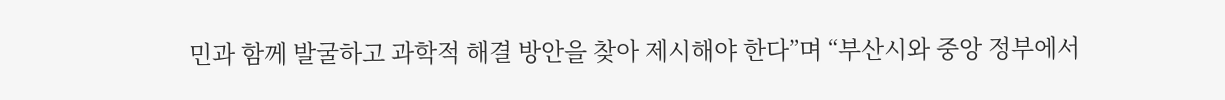민과 함께 발굴하고 과학적 해결 방안을 찾아 제시해야 한다”며 “부산시와 중앙 정부에서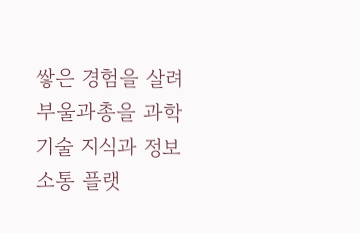쌓은 경험을 살려 부울과총을 과학기술 지식과 정보 소통 플랫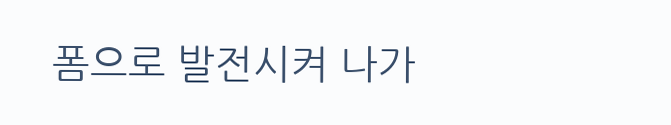폼으로 발전시켜 나가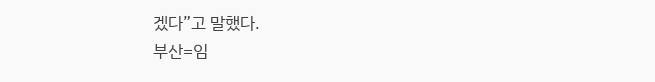겠다”고 말했다.
부산=임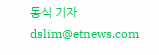동식 기자 dslim@etnews.com